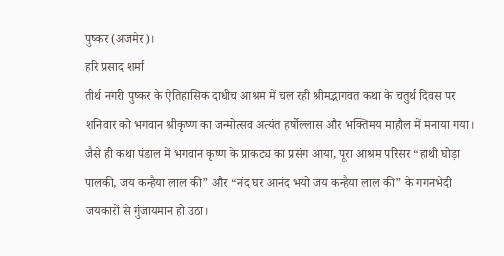पुष्कर (अजमेर)।
हरि प्रसाद शर्मा
तीर्थ नगरी पुष्कर के ऐतिहासिक दाधीच आश्रम में चल रही श्रीमद्भागवत कथा के चतुर्थ दिवस पर शनिवार को भगवान श्रीकृष्ण का जन्मोत्सव अत्यंत हर्षोल्लास और भक्तिमय माहौल में मनाया गया। जैसे ही कथा पंडाल में भगवान कृष्ण के प्राकट्य का प्रसंग आया, पूरा आश्रम परिसर “हाथी घोड़ा पालकी, जय कन्हैया लाल की” और “नंद घर आनंद भयो जय कन्हैया लाल की” के गगनभेदी जयकारों से गुंजायमान हो उठा।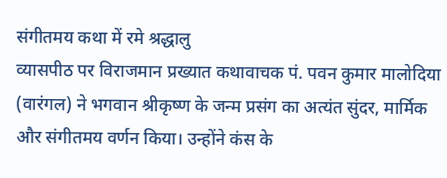संगीतमय कथा में रमे श्रद्धालु
व्यासपीठ पर विराजमान प्रख्यात कथावाचक पं. पवन कुमार मालोदिया (वारंगल) ने भगवान श्रीकृष्ण के जन्म प्रसंग का अत्यंत सुंदर, मार्मिक और संगीतमय वर्णन किया। उन्होंने कंस के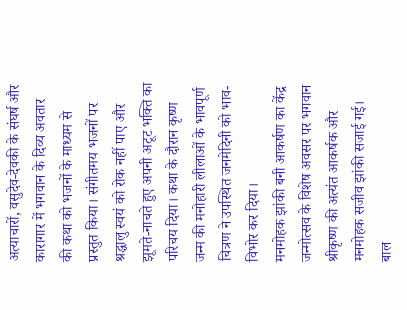अत्याचारों, वसुदेव-देवकी के संघर्ष और कारागार में भगवान के दिव्य अवतार की कथा को भजनों के माध्यम से प्रस्तुत किया। संगीतमय भजनों पर श्रद्धालु स्वयं को रोक नहीं पाए और झूमते-नाचते हुए अपनी अटूट भक्ति का परिचय दिया। कथा के दौरान कृष्ण जन्म की मनोहारी लीलाओं के भावपूर्ण चित्रण ने उपस्थित जनमेदिनी को भाव-विभोर कर दिया।
मनमोहक झांकी बनी आकर्षण का केंद्र
जन्मोत्सव के विशेष अवसर पर भगवान श्रीकृष्ण की अत्यंत आकर्षक और मनमोहक सजीव झांकी सजाई गई। बाल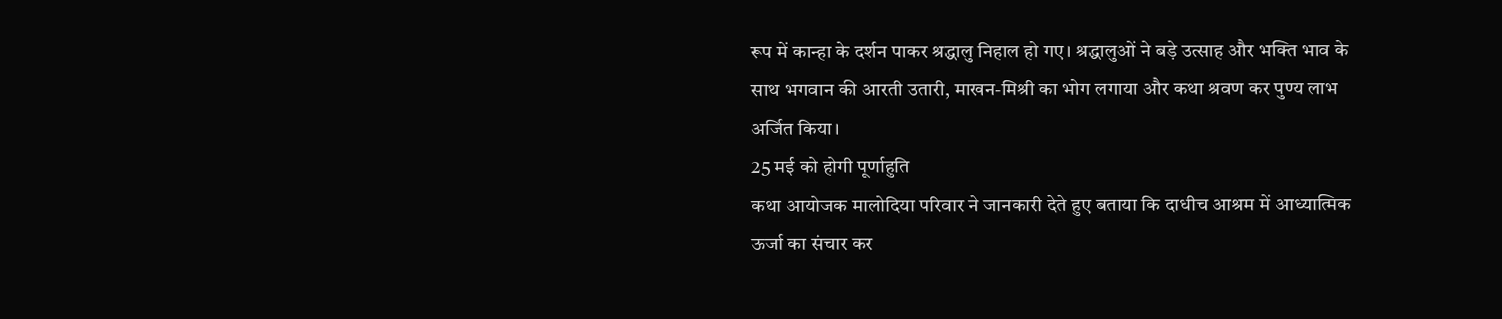रूप में कान्हा के दर्शन पाकर श्रद्धालु निहाल हो गए। श्रद्धालुओं ने बड़े उत्साह और भक्ति भाव के साथ भगवान की आरती उतारी, माखन-मिश्री का भोग लगाया और कथा श्रवण कर पुण्य लाभ अर्जित किया।
25 मई को होगी पूर्णाहुति
कथा आयोजक मालोदिया परिवार ने जानकारी देते हुए बताया कि दाधीच आश्रम में आध्यात्मिक ऊर्जा का संचार कर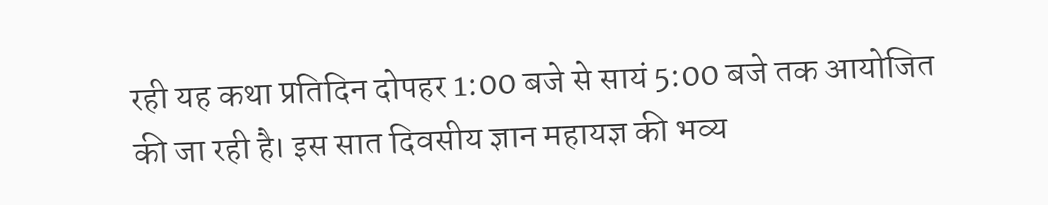रही यह कथा प्रतिदिन दोपहर 1:00 बजे से सायं 5:00 बजे तक आयोजित की जा रही है। इस सात दिवसीय ज्ञान महायज्ञ की भव्य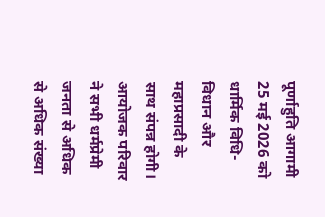पूर्णाहुति आगामी 25 मई 2026 को धार्मिक विधि-विधान और महाप्रसादी के साथ संपन्न होगी। आयोजक परिवार ने सभी धर्मप्रेमी जनता से अधिक से अधिक संख्या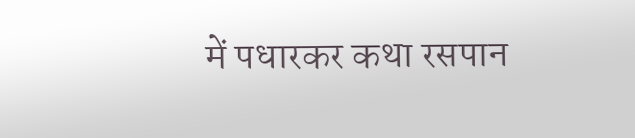में पधारकर कथा रसपान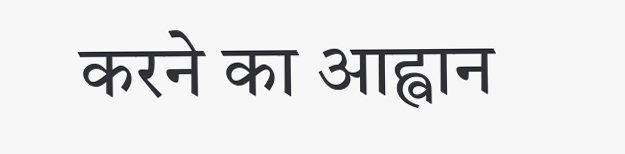करने का आह्वान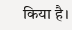किया है।